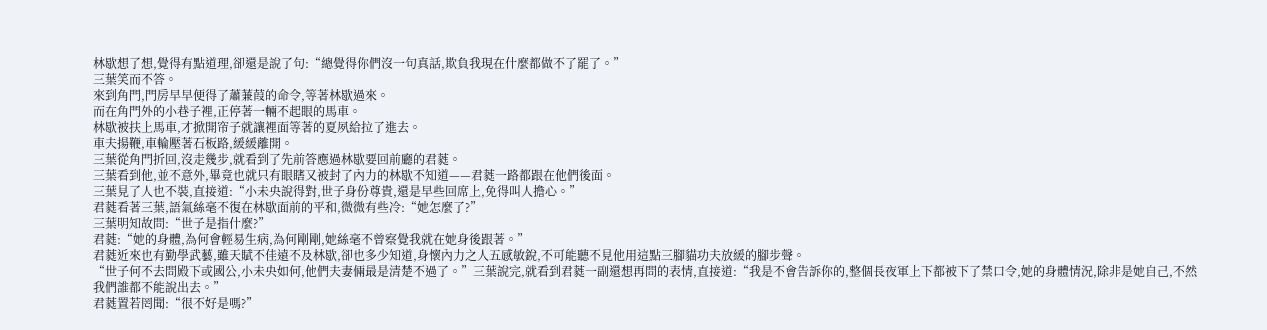林歇想了想,覺得有點道理,卻還是說了句:“總覺得你們沒一句真話,欺負我現在什麼都做不了罷了。”
三葉笑而不答。
來到角門,門房早早便得了蕭蒹葭的命令,等著林歇過來。
而在角門外的小巷子裡,正停著一輛不起眼的馬車。
林歇被扶上馬車,才掀開帘子就讓裡面等著的夏夙給拉了進去。
車夫揚鞭,車輪壓著石板路,緩緩離開。
三葉從角門折回,沒走幾步,就看到了先前答應過林歇要回前廳的君蕤。
三葉看到他,並不意外,畢竟也就只有眼瞎又被封了內力的林歇不知道——君蕤一路都跟在他們後面。
三葉見了人也不裝,直接道:“小未央說得對,世子身份尊貴,還是早些回席上,免得叫人擔心。”
君蕤看著三葉,語氣絲毫不復在林歇面前的平和,微微有些冷:“她怎麼了?”
三葉明知故問:“世子是指什麼?”
君蕤:“她的身體,為何會輕易生病,為何剛剛,她絲毫不曾察覺我就在她身後跟著。”
君蕤近來也有勤學武藝,雖天賦不佳遠不及林歇,卻也多少知道,身懷內力之人五感敏銳,不可能聽不見他用這點三腳貓功夫放緩的腳步聲。
“世子何不去問殿下或國公,小未央如何,他們夫妻倆最是清楚不過了。”三葉說完,就看到君蕤一副還想再問的表情,直接道:“我是不會告訴你的,整個長夜軍上下都被下了禁口令,她的身體情況,除非是她自己,不然我們誰都不能說出去。”
君蕤置若罔聞:“很不好是嗎?”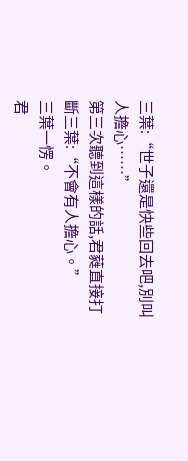三葉:“世子還是快些回去吧,別叫人擔心……”
第三次聽到這樣的話,君蕤直接打斷三葉:“不會有人擔心。”
三葉一愣。
君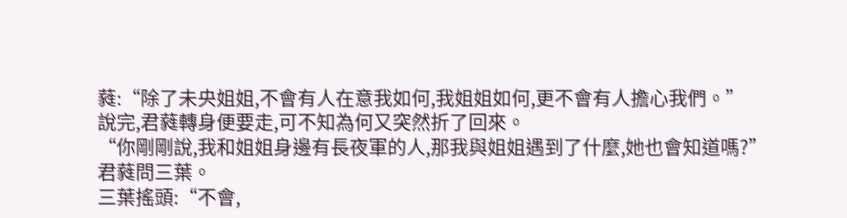蕤:“除了未央姐姐,不會有人在意我如何,我姐姐如何,更不會有人擔心我們。”
說完,君蕤轉身便要走,可不知為何又突然折了回來。
“你剛剛說,我和姐姐身邊有長夜軍的人,那我與姐姐遇到了什麼,她也會知道嗎?”
君蕤問三葉。
三葉搖頭:“不會,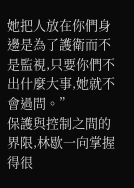她把人放在你們身邊是為了護衛而不是監視,只要你們不出什麼大事,她就不會過問。”
保護與控制之間的界限,林歇一向掌握得很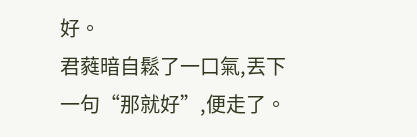好。
君蕤暗自鬆了一口氣,丟下一句“那就好”,便走了。